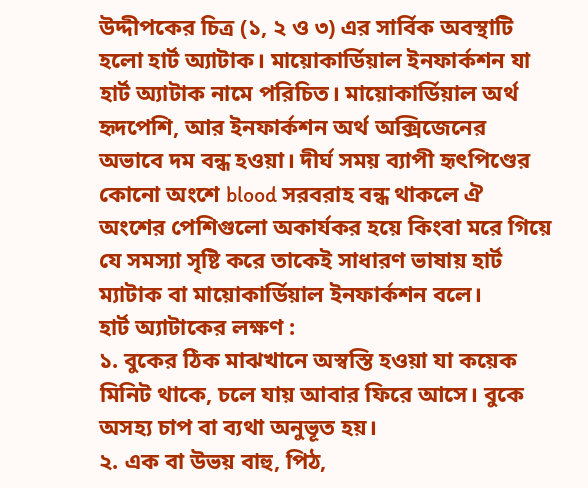উদ্দীপকের চিত্র (১, ২ ও ৩) এর সার্বিক অবস্থাটি হলো হার্ট অ্যাটাক। মায়োকার্ডিয়াল ইনফার্কশন যা হার্ট অ্যাটাক নামে পরিচিত। মায়োকার্ডিয়াল অর্থ হৃদপেশি, আর ইনফার্কশন অর্থ অক্সিজেনের অভাবে দম বন্ধ হওয়া। দীর্ঘ সময় ব্যাপী হৃৎপিণ্ডের কোনো অংশে blood সরবরাহ বন্ধ থাকলে ঐ অংশের পেশিগুলো অকার্যকর হয়ে কিংবা মরে গিয়ে যে সমস্যা সৃষ্টি করে তাকেই সাধারণ ভাষায় হার্ট ম্যাটাক বা মায়োকার্ডিয়াল ইনফার্কশন বলে।
হার্ট অ্যাটাকের লক্ষণ :
১. বুকের ঠিক মাঝখানে অস্বস্তি হওয়া যা কয়েক মিনিট থাকে, চলে যায় আবার ফিরে আসে। বুকে অসহ্য চাপ বা ব্যথা অনুভূত হয়।
২. এক বা উভয় বাহু, পিঠ,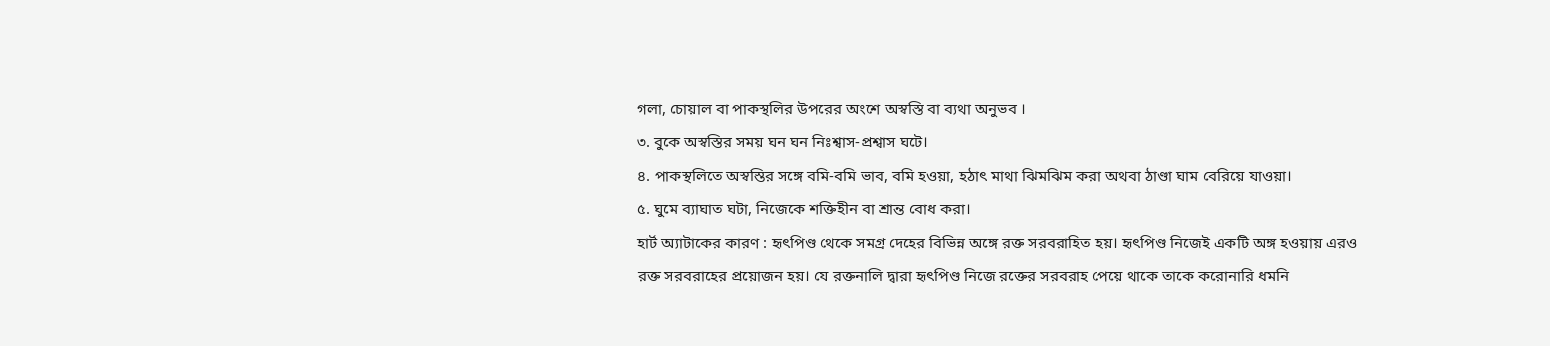গলা, চোয়াল বা পাকস্থলির উপরের অংশে অস্বস্তি বা ব্যথা অনুভব ।
৩. বুকে অস্বস্তির সময় ঘন ঘন নিঃশ্বাস-প্রশ্বাস ঘটে।
৪. পাকস্থলিতে অস্বস্তির সঙ্গে বমি-বমি ভাব, বমি হওয়া, হঠাৎ মাথা ঝিমঝিম করা অথবা ঠাণ্ডা ঘাম বেরিয়ে যাওয়া।
৫. ঘুমে ব্যাঘাত ঘটা, নিজেকে শক্তিহীন বা শ্রান্ত বোধ করা।
হার্ট অ্যাটাকের কারণ : হৃৎপিণ্ড থেকে সমগ্র দেহের বিভিন্ন অঙ্গে রক্ত সরবরাহিত হয়। হৃৎপিণ্ড নিজেই একটি অঙ্গ হওয়ায় এরও রক্ত সরবরাহের প্রয়োজন হয়। যে রক্তনালি দ্বারা হৃৎপিণ্ড নিজে রক্তের সরবরাহ পেয়ে থাকে তাকে করোনারি ধমনি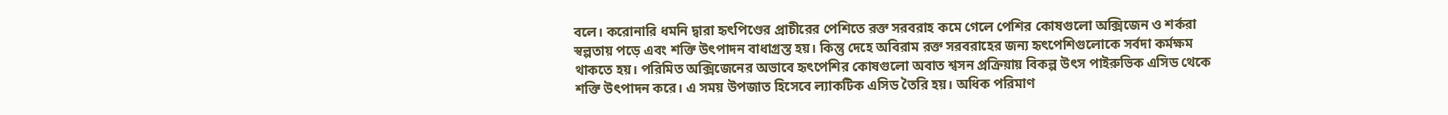বলে। করোনারি ধমনি দ্বারা হৃৎপিণ্ডের প্রাচীরের পেশিতে রক্ত সরবরাহ কমে গেলে পেশির কোষগুলো অক্সিজেন ও শর্করা স্বল্পতায় পড়ে এবং শক্তি উৎপাদন বাধাগ্রস্ত হয়। কিন্তু দেহে অবিরাম রক্ত সরবরাহের জন্য হৃৎপেশিগুলোকে সর্বদা কর্মক্ষম থাকতে হয়। পরিমিত অক্সিজেনের অভাবে হৃৎপেশির কোষগুলো অবাত শ্বসন প্রক্রিয়ায় বিকল্প উৎস পাইরুভিক এসিড থেকে শক্তি উৎপাদন করে। এ সময় উপজাত হিসেবে ল্যাকটিক এসিড তৈরি হয়। অধিক পরিমাণ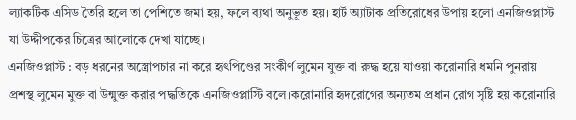ল্যাকটিক এসিড তৈরি হলে তা পেশিতে জমা হয়, ফলে ব্যথা অনুভূত হয়। হার্ট অ্যাটাক প্রতিরোধের উপায় হলো এনজিওপ্লাস্ট যা উদ্দীপকের চিত্রের আলোকে দেখা যাচ্ছে।
এনজিওপ্লাস্ট : বড় ধরনের অস্ত্রোপচার না করে হৃৎপিণ্ডের সংকীর্ণ লুমেন যুক্ত বা রুদ্ধ হয়ে যাওয়া করোনারি ধমনি পুনরায় প্রশস্থ লুমেন মুক্ত বা উন্মুক্ত করার পদ্ধতিকে এনজিওপ্লাস্টি বলে।করোনারি হৃদরোগের অন্যতম প্রধান রোগ সৃষ্টি হয় করোনারি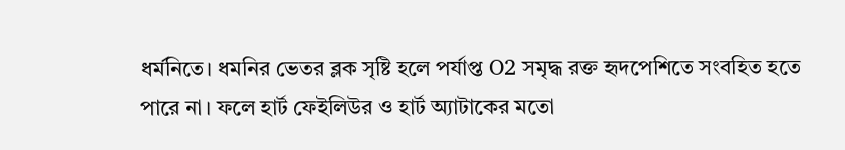ধর্মনিতে। ধমনির ভেতর ব্লক সৃষ্টি হলে পর্যাপ্ত O2 সমৃদ্ধ রক্ত হৃদপেশিতে সংবহিত হতে পারে না। ফলে হার্ট ফেইলিউর ও হার্ট অ্যাটাকের মতো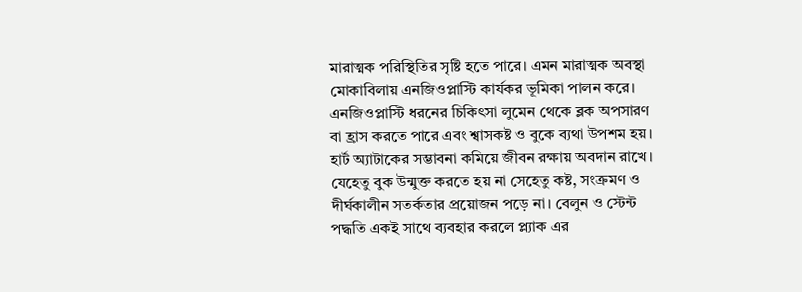মারাত্মক পরিস্থিতির সৃষ্টি হতে পারে। এমন মারাত্মক অবস্থা মোকাবিলায় এনজিওপ্লাস্টি কার্যকর ভূমিকা পালন করে।
এনজিওপ্লাস্টি ধরনের চিকিৎসা লুমেন থেকে ব্লক অপসারণ বা হ্রাস করতে পারে এবং শ্বাসকষ্ট ও বুকে ব্যথা উপশম হয়। হার্ট অ্যাটাকের সম্ভাবনা কমিয়ে জীবন রক্ষায় অবদান রাখে। যেহেতু বুক উন্মুক্ত করতে হয় না সেহেতু কষ্ট, সংক্রমণ ও দীর্ঘকালীন সতর্কতার প্রয়োজন পড়ে না। বেলুন ও স্টেন্ট পদ্ধতি একই সাথে ব্যবহার করলে প্ল্যাক এর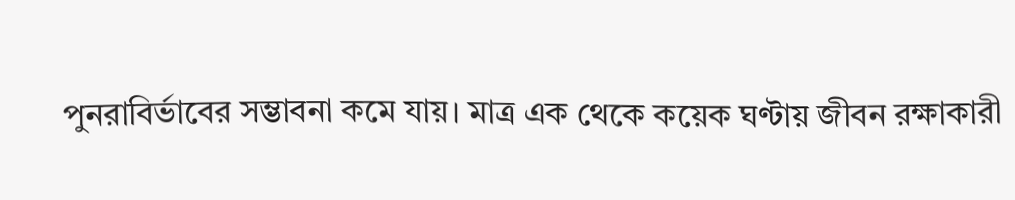পুনরাবির্ভাবের সম্ভাবনা কমে যায়। মাত্র এক থেকে কয়েক ঘণ্টায় জীবন রক্ষাকারী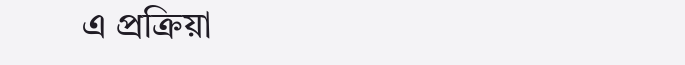এ প্রক্রিয়া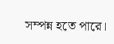সম্পন্ন হতে পারে।